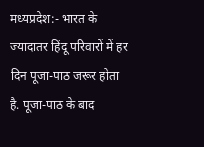मध्यप्रदेश:- भारत के ज्यादातर हिंदू परिवारों में हर दिन पूजा-पाठ जरूर होता है. पूजा-पाठ के बाद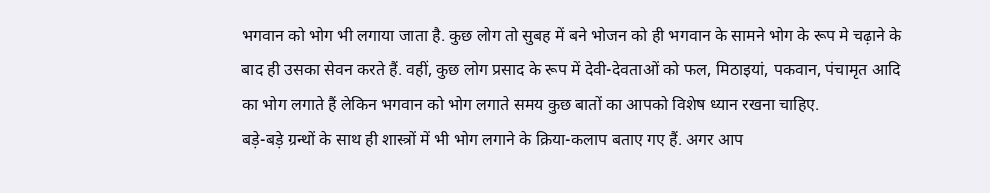भगवान को भोग भी लगाया जाता है. कुछ लोग तो सुबह में बने भोजन को ही भगवान के सामने भोग के रूप मे चढ़ाने के बाद ही उसका सेवन करते हैं. वहीं, कुछ लोग प्रसाद के रूप में देवी-देवताओं को फल, मिठाइयां, पकवान, पंचामृत आदि का भोग लगाते हैं लेकिन भगवान को भोग लगाते समय कुछ बातों का आपको विशेष ध्यान रखना चाहिए.
बड़े-बड़े ग्रन्थों के साथ ही शास्त्रों में भी भोग लगाने के क्रिया-कलाप बताए गए हैं. अगर आप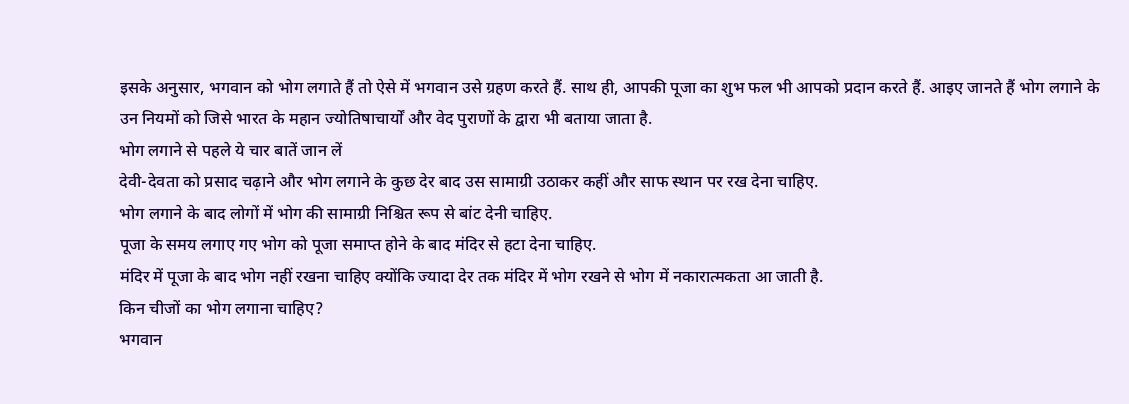इसके अनुसार, भगवान को भोग लगाते हैं तो ऐसे में भगवान उसे ग्रहण करते हैं. साथ ही, आपकी पूजा का शुभ फल भी आपको प्रदान करते हैं. आइए जानते हैं भोग लगाने के उन नियमों को जिसे भारत के महान ज्योतिषाचार्यों और वेद पुराणों के द्वारा भी बताया जाता है.
भोग लगाने से पहले ये चार बातें जान लें
देवी-देवता को प्रसाद चढ़ाने और भोग लगाने के कुछ देर बाद उस सामाग्री उठाकर कहीं और साफ स्थान पर रख देना चाहिए.
भोग लगाने के बाद लोगों में भोग की सामाग्री निश्चित रूप से बांट देनी चाहिए.
पूजा के समय लगाए गए भोग को पूजा समाप्त होने के बाद मंदिर से हटा देना चाहिए.
मंदिर में पूजा के बाद भोग नहीं रखना चाहिए क्योंकि ज्यादा देर तक मंदिर में भोग रखने से भोग में नकारात्मकता आ जाती है.
किन चीजों का भोग लगाना चाहिए?
भगवान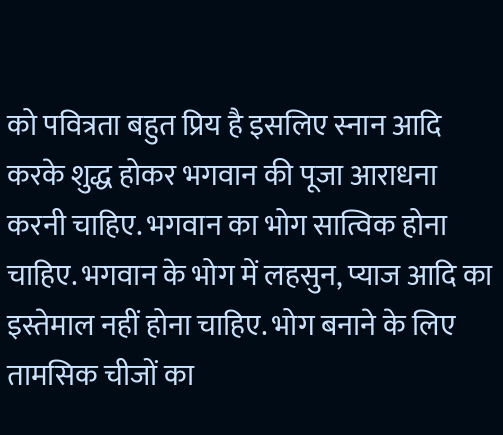को पवित्रता बहुत प्रिय है इसलिए स्नान आदि करके शुद्ध होकर भगवान की पूजा आराधना करनी चाहिए. भगवान का भोग सात्विक होना चाहिए. भगवान के भोग में लहसुन, प्याज आदि का इस्तेमाल नहीं होना चाहिए. भोग बनाने के लिए तामसिक चीजों का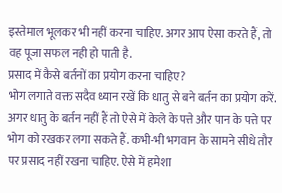इस्तेमाल भूलकर भी नहीं करना चाहिए. अगर आप ऐसा करते हैं, तो वह पूजा सफल नही हो पाती है.
प्रसाद में कैसे बर्तनों का प्रयोग करना चाहिए?
भोग लगाते वक्त सदैव ध्यान रखें कि धातु से बने बर्तन का प्रयोग करें. अगर धातु के बर्तन नहीं हैं तो ऐसे में केले के पत्ते और पान के पत्ते पर भोग को रखकर लगा सकते हैं. कभी-भी भगवान के सामने सीधे तौर पर प्रसाद नहीं रखना चाहिए. ऐसे में हमेशा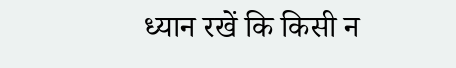ध्यान रखें कि किसी न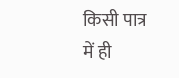किसी पात्र में ही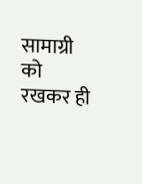सामाग्री को रखकर ही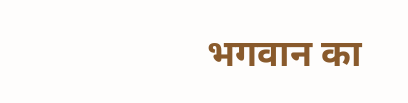भगवान का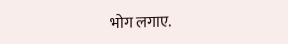भोग लगाए.